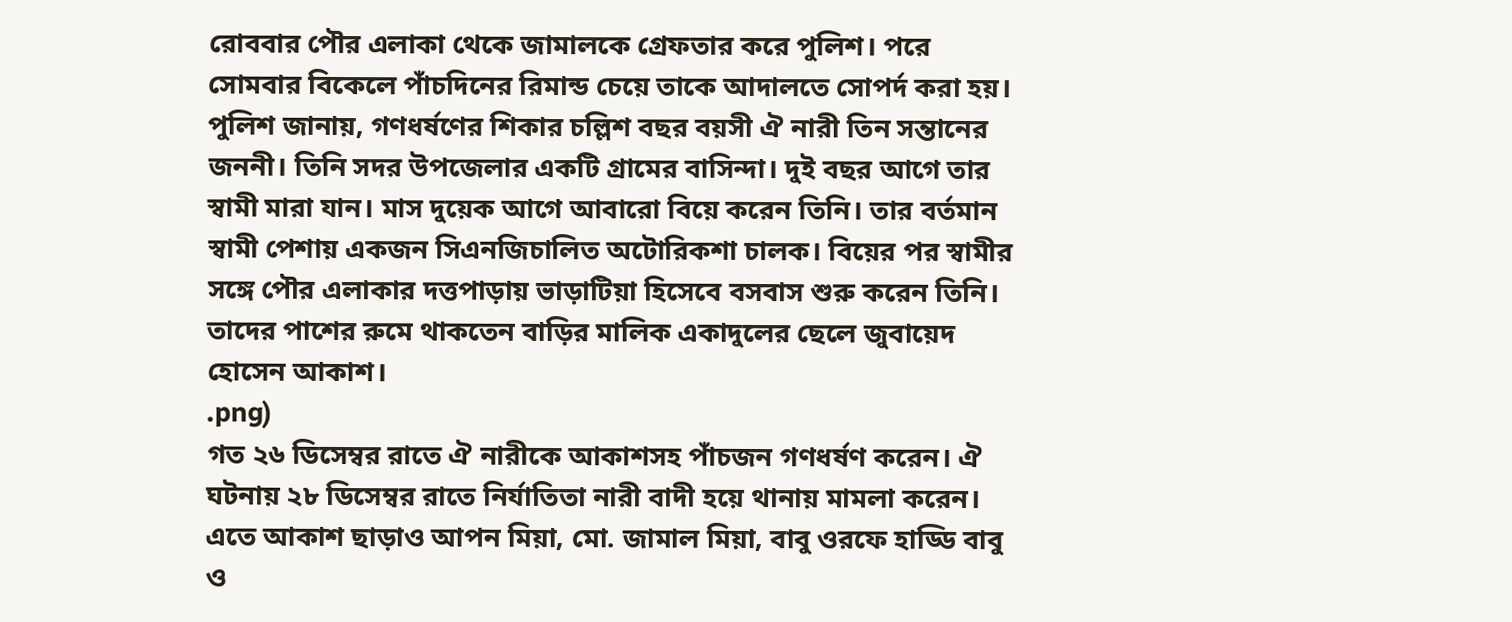রোববার পৌর এলাকা থেকে জামালকে গ্রেফতার করে পুলিশ। পরে সোমবার বিকেলে পাঁচদিনের রিমান্ড চেয়ে তাকে আদালতে সোপর্দ করা হয়।
পুলিশ জানায়, গণধর্ষণের শিকার চল্লিশ বছর বয়সী ঐ নারী তিন সন্তানের জননী। তিনি সদর উপজেলার একটি গ্রামের বাসিন্দা। দুই বছর আগে তার স্বামী মারা যান। মাস দুয়েক আগে আবারো বিয়ে করেন তিনি। তার বর্তমান স্বামী পেশায় একজন সিএনজিচালিত অটোরিকশা চালক। বিয়ের পর স্বামীর সঙ্গে পৌর এলাকার দত্তপাড়ায় ভাড়াটিয়া হিসেবে বসবাস শুরু করেন তিনি। তাদের পাশের রুমে থাকতেন বাড়ির মালিক একাদুলের ছেলে জুবায়েদ হোসেন আকাশ।
.png)
গত ২৬ ডিসেম্বর রাতে ঐ নারীকে আকাশসহ পাঁচজন গণধর্ষণ করেন। ঐ ঘটনায় ২৮ ডিসেম্বর রাতে নির্যাতিতা নারী বাদী হয়ে থানায় মামলা করেন। এতে আকাশ ছাড়াও আপন মিয়া, মো. জামাল মিয়া, বাবু ওরফে হাড্ডি বাবু ও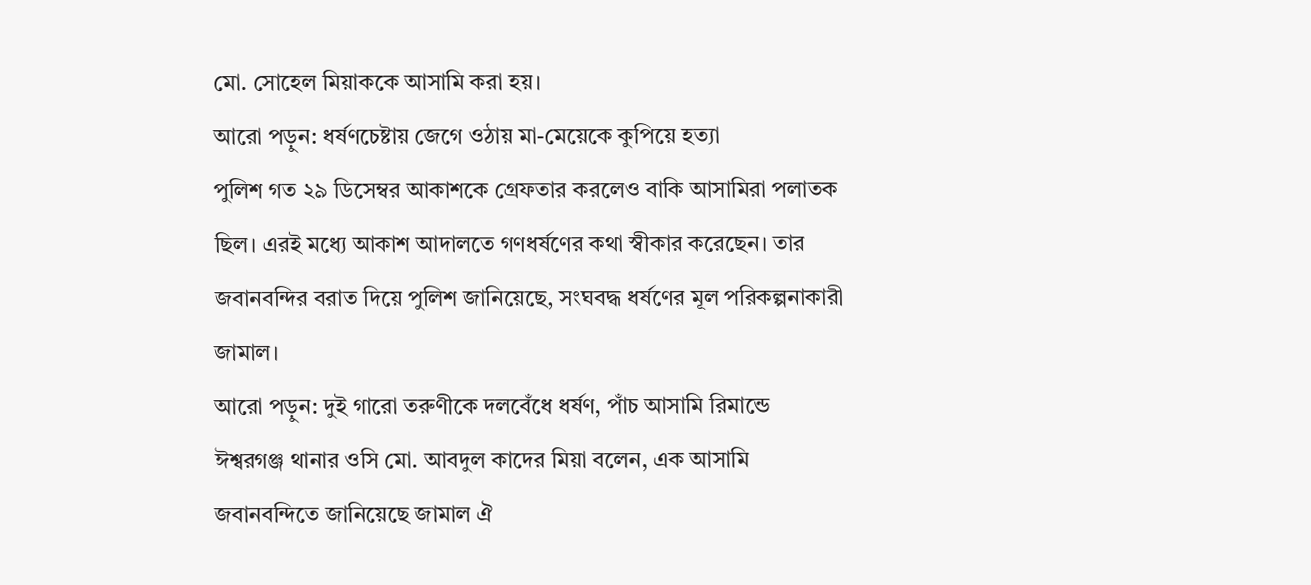মো. সোহেল মিয়াককে আসামি করা হয়।
আরো পড়ুন: ধর্ষণচেষ্টায় জেগে ওঠায় মা-মেয়েকে কুপিয়ে হত্যা
পুলিশ গত ২৯ ডিসেম্বর আকাশকে গ্রেফতার করলেও বাকি আসামিরা পলাতক ছিল। এরই মধ্যে আকাশ আদালতে গণধর্ষণের কথা স্বীকার করেছেন। তার জবানবন্দির বরাত দিয়ে পুলিশ জানিয়েছে, সংঘবদ্ধ ধর্ষণের মূল পরিকল্পনাকারী জামাল।
আরো পড়ুন: দুই গারো তরুণীকে দলবেঁধে ধর্ষণ, পাঁচ আসামি রিমান্ডে
ঈশ্বরগঞ্জ থানার ওসি মো. আবদুল কাদের মিয়া বলেন, এক আসামি জবানবন্দিতে জানিয়েছে জামাল ঐ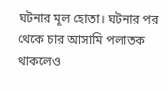ঘটনার মূল হোতা। ঘটনার পর থেকে চার আসামি পলাতক থাকলেও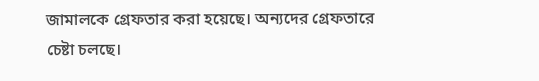জামালকে গ্রেফতার করা হয়েছে। অন্যদের গ্রেফতারে চেষ্টা চলছে।